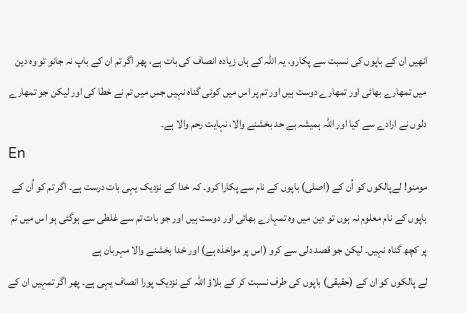انھیں ان کے باپوں کی نسبت سے پکارو، یہ اللہ کے ہاں زیادہ انصاف کی بات ہے، پھر اگر تم ان کے باپ نہ جانو تو وہ دین میں تمھارے بھائی اور تمھارے دوست ہیں اور تم پر اس میں کوئی گناہ نہیں جس میں تم نے خطا کی اور لیکن جو تمھارے دلوں نے ارادے سے کیا اور اللہ ہمیشہ بے حد بخشنے والا، نہایت رحم والا ہے۔
En
مومنو! لےپالکوں کو اُن کے (اصلی) باپوں کے نام سے پکارا کرو۔ کہ خدا کے نزدیک یہی بات درست ہے۔ اگر تم کو اُن کے باپوں کے نام معلوم نہ ہوں تو دین میں وہ تمہارے بھائی اور دوست ہیں اور جو بات تم سے غلطی سے ہوگئی ہو اس میں تم پر کچھ گناہ نہیں۔ لیکن جو قصد دلی سے کرو (اس پر مواخذہ ہے) اور خدا بخشنے والا مہربان ہے
لے پالکوں کو ان کے (حقیقی) باپوں کی طرف نسبت کر کے بلاؤ اللہ کے نزدیک پورا انصاف یہی ہے۔ پھر اگر تمہیں ان کے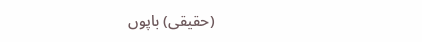(حقیقی) باپوں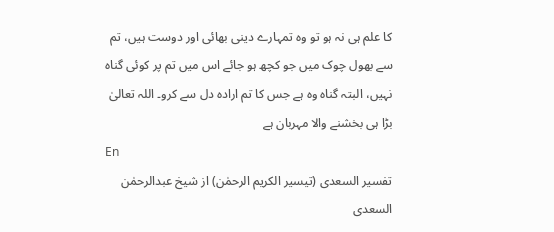کا علم ہی نہ ہو تو وه تمہارے دینی بھائی اور دوست ہیں، تم سے بھول چوک میں جو کچھ ہو جائے اس میں تم پر کوئی گناه نہیں، البتہ گناه وه ہے جس کا تم اراده دل سے کرو۔ اللہ تعالیٰ بڑا ہی بخشنے والا مہربان ہے
En
تفسیر السعدی (تیسیر الکریم الرحمٰن) از شیخ عبدالرحمٰن السعدی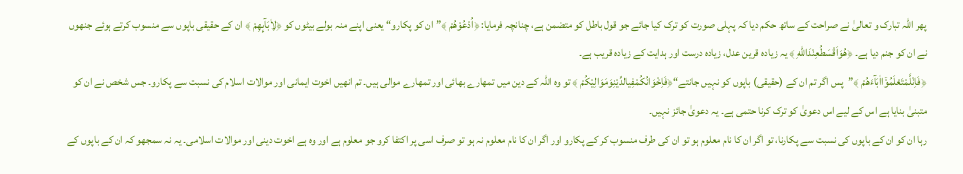پھر اللہ تبارک و تعالیٰ نے صراحت کے ساتھ حکم دیا کہ پہلی صورت کو ترک کیا جائے جو قول باطل کو متضمن ہے، چنانچہ فرمایا: ﴿اُدْعُوْهُمْ ﴾”ان کو پکارو“ یعنی اپنے منہ بولے بیٹوں کو ﴿لِاٰبَآىِٕهِمْ ﴾ ان کے حقیقی باپوں سے منسوب کرتے ہوئے جنھوں نے ان کو جنم دیا ہے۔ ﴿هُوَاَقْسَطُعِنْدَاللّٰهِ ﴾ یہ زیادہ قرین عدل، زیادہ درست اور ہدایت کے زیادہ قریب ہے۔
﴿فَاِنْلَّمْتَعْلَمُوْۤااٰبَآءَهُمْ ﴾”پس اگر تم ان کے (حقیقی) باپوں کو نہیں جانتے“﴿فَاِخْوَانُكُمْفِیالدِّیْنِوَمَوَالِیْكُمْ ﴾ تو وہ اللہ کے دین میں تمھارے بھائی اور تمھارے موالی ہیں۔ تم انھیں اخوت ایمانی اور موالات اسلام کی نسبت سے پکارو۔ جس شخص نے ان کو متبنیٰ بنایا ہے اس کے لیے اس دعویٰ کو ترک کرنا حتمی ہے۔ یہ دعویٰ جائز نہیں۔
رہا ان کو ان کے باپوں کی نسبت سے پکارنا، تو اگر ان کا نام معلوم ہو تو ان کی طرف منسوب کر کے پکارو اور اگر ان کا نام معلوم نہ ہو تو صرف اسی پر اکتفا کرو جو معلوم ہے اور وہ ہے اخوت دینی اور موالات اسلامی۔ یہ نہ سمجھو کہ ان کے باپوں کے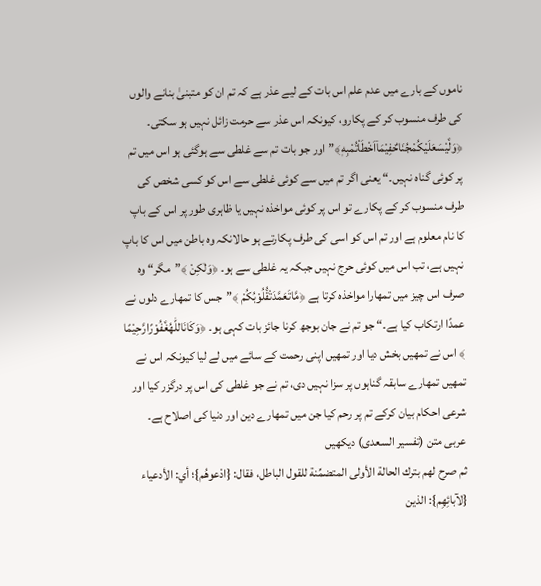ناموں کے بارے میں عدم علم اس بات کے لیے عذر ہے کہ تم ان کو متبنیٰ بنانے والوں کی طرف منسوب کر کے پکارو، کیونکہ اس عذر سے حرمت زائل نہیں ہو سکتی۔
﴿وَلَ٘یْسَعَلَیْكُمْجُنَاحٌفِیْمَاۤاَخْطَاْتُمْبِهٖ﴾”اور جو بات تم سے غلطی سے ہوگئی ہو اس میں تم پر کوئی گناہ نہیں۔“ یعنی اگر تم میں سے کوئی غلطی سے اس کو کسی شخص کی طرف منسوب کر کے پکارے تو اس پر کوئی مواخذہ نہیں یا ظاہری طور پر اس کے باپ کا نام معلوم ہے اور تم اس کو اسی کی طرف پکارتے ہو حالانکہ وہ باطن میں اس کا باپ نہیں ہے، تب اس میں کوئی حرج نہیں جبکہ یہ غلطی سے ہو۔ ﴿وَلٰكِنْ ﴾”مگر“ وہ صرف اس چیز میں تمھارا مواخذہ کرتا ہے ﴿مَّاتَعَمَّدَتْقُ٘لُوْبُكُمْ ﴾”جس کا تمھارے دلوں نے عمدًا ارتکاب کیا ہے۔“ جو تم نے جان بوجھ کرنا جائز بات کہی ہو۔ ﴿وَكَانَاللّٰهُغَ٘فُوْرًارَّحِیْمًا ﴾ اس نے تمھیں بخش دیا اور تمھیں اپنی رحمت کے سائے میں لے لیا کیونکہ اس نے تمھیں تمھارے سابقہ گناہوں پر سزا نہیں دی، تم نے جو غلطی کی اس پر درگزر کیا اور شرعی احکام بیان کرکے تم پر رحم کیا جن میں تمھارے دین اور دنیا کی اصلاح ہے۔
عربی متن (تفسیر السعدی) دیکھیں
ثم صرح لهم بترك الحالة الأولى المتضمِّنة للقول الباطل، فقال: {ادْعوهُم}؛ أي: الأدعياء {لآبائِهِم}: الذين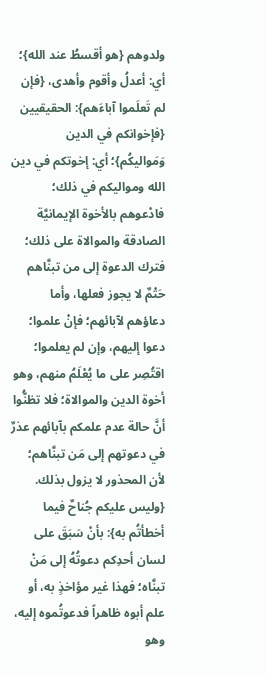ولدوهم {هو أقسطُ عند الله}؛ أي: أعدلُ وأقوم وأهدى، {فإن لم تَعلَموا آباءَهم}: الحقيقيين {فإخوانكم في الدين وَمَواليكُم}؛ أي: إخوتكم في دين الله ومواليكم في ذلك؛ فادْعوهم بالأخوة الإيمانيَّة الصادقة والموالاة على ذلك؛ فترك الدعوة إلى من تبنَّاهم حَتْمٌ لا يجوز فعلها، وأما دعاؤهم لآبائهم؛ فإنْ علموا؛ دعوا إليهم، وإن لم يعلموا؛ اقتُصِر على ما يُعْلَمُ منهم، وهو أخوة الدين والموالاة؛ فلا تظنُّوا أنَّ حالة عدم علمكم بآبائهم عذرٌ في دعوتهم إلى مَن تبنَّاهم؛ لأن المحذور لا يزول بذلك.
{وليس عليكم جُناحٌ فيما أخطأتُم به}: بأنْ سَبَقَ على لسان أحدِكم دعوتُهُ إلى مَنْ تبنَّاه؛ فهذا غير مؤاخذٍ به، أو علم أبوه ظاهراً فدعوتُموه إليه، وهو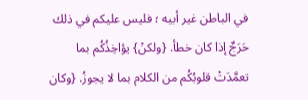في الباطن غير أبيه ؛ فليس عليكم في ذلك حَرَجٌ إذا كان خطأ. {ولكنْ} يؤاخِذُكُم بما تعمَّدَتْ قلوبُكُم من الكلام بما لا يجوزُ. {وكان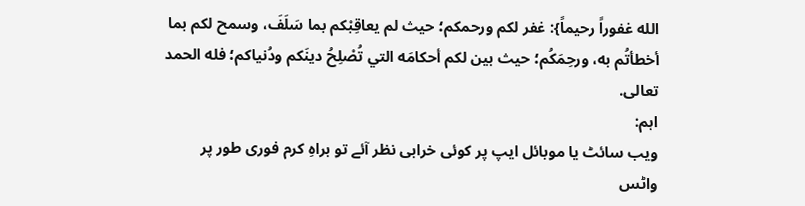الله غفوراً رحيماً}: غفر لكم ورحمكم؛ حيث لم يعاقِبْكم بما سَلَفَ، وسمح لكم بما أخطأتُم به، ورحِمَكُم؛ حيث بين لكم أحكامَه التي تُصْلِحُ دينَكم ودُنياكم؛ فله الحمد تعالى.
اہم:
ویب سائٹ یا موبائل ایپ پر کوئی خرابی نظر آئے تو براہِ کرم فوری طور پر
واٹس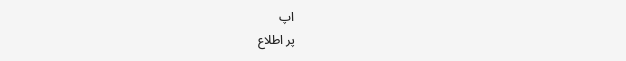اپ
پر اطلاع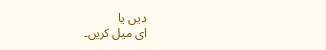دیں یا
ای میل کریں۔